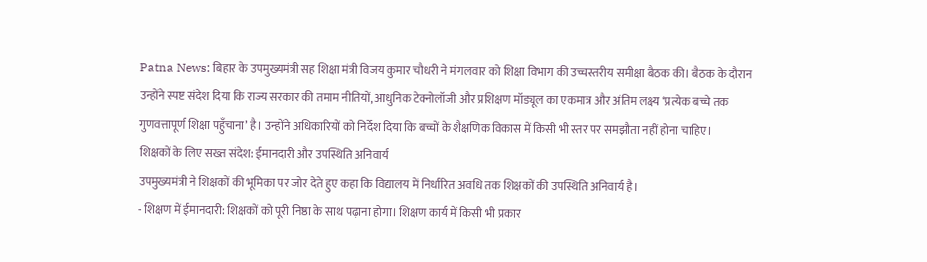Patna News: बिहार के उपमुख्यमंत्री सह शिक्षा मंत्री विजय कुमार चौधरी ने मंगलवार को शिक्षा विभाग की उच्चस्तरीय समीक्षा बैठक की। बैठक के दौरान उन्होंने स्पष्ट संदेश दिया कि राज्य सरकार की तमाम नीतियों, आधुनिक टेक्नोलॉजी और प्रशिक्षण मॉड्यूल का एकमात्र और अंतिम लक्ष्य ‘प्रत्येक बच्चे तक गुणवत्तापूर्ण शिक्षा पहुँचाना’ है। उन्होंने अधिकारियों को निर्देश दिया कि बच्चों के शैक्षणिक विकास में किसी भी स्तर पर समझौता नहीं होना चाहिए।
शिक्षकों के लिए सख्त संदेश: ईमानदारी और उपस्थिति अनिवार्य
उपमुख्यमंत्री ने शिक्षकों की भूमिका पर जोर देते हुए कहा कि विद्यालय में निर्धारित अवधि तक शिक्षकों की उपस्थिति अनिवार्य है।
- शिक्षण में ईमानदारी: शिक्षकों को पूरी निष्ठा के साथ पढ़ाना होगा। शिक्षण कार्य में किसी भी प्रकार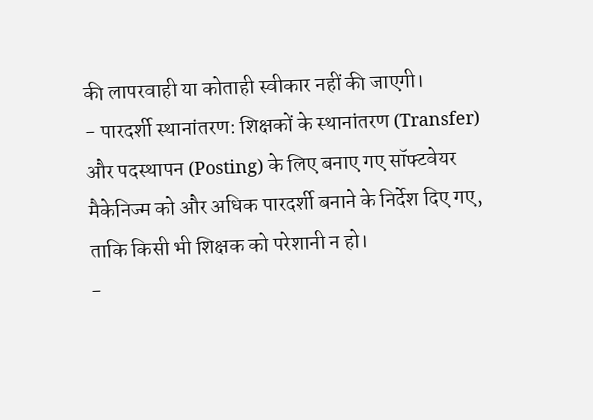की लापरवाही या कोताही स्वीकार नहीं की जाएगी।
- पारदर्शी स्थानांतरण: शिक्षकों के स्थानांतरण (Transfer) और पदस्थापन (Posting) के लिए बनाए गए सॉफ्टवेयर मैकेनिज्म को और अधिक पारदर्शी बनाने के निर्देश दिए गए, ताकि किसी भी शिक्षक को परेशानी न हो।
-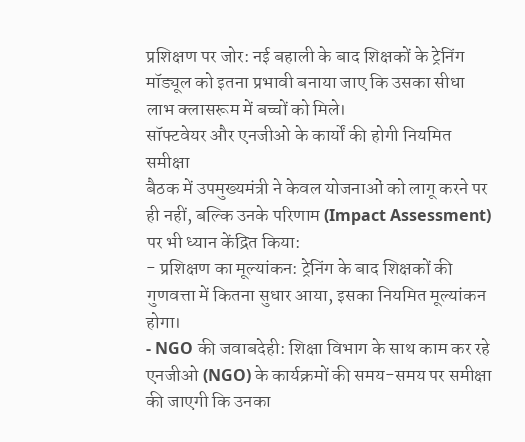प्रशिक्षण पर जोर: नई बहाली के बाद शिक्षकों के ट्रेनिंग मॉड्यूल को इतना प्रभावी बनाया जाए कि उसका सीधा लाभ क्लासरूम में बच्चों को मिले।
सॉफ्टवेयर और एनजीओ के कार्यों की होगी नियमित समीक्षा
बैठक में उपमुख्यमंत्री ने केवल योजनाओं को लागू करने पर ही नहीं, बल्कि उनके परिणाम (Impact Assessment) पर भी ध्यान केंद्रित किया:
- प्रशिक्षण का मूल्यांकन: ट्रेनिंग के बाद शिक्षकों की गुणवत्ता में कितना सुधार आया, इसका नियमित मूल्यांकन होगा।
- NGO की जवाबदेही: शिक्षा विभाग के साथ काम कर रहे एनजीओ (NGO) के कार्यक्रमों की समय-समय पर समीक्षा की जाएगी कि उनका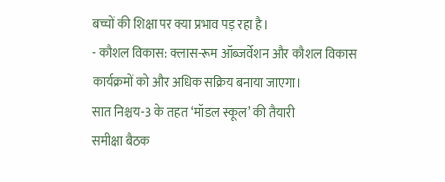बच्चों की शिक्षा पर क्या प्रभाव पड़ रहा है।
- कौशल विकास: क्लास-रूम ऑब्जर्वेशन और कौशल विकास कार्यक्रमों को और अधिक सक्रिय बनाया जाएगा।
सात निश्चय-3 के तहत ‘मॉडल स्कूल’ की तैयारी
समीक्षा बैठक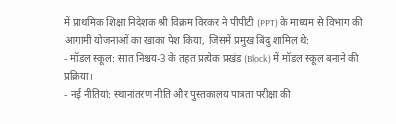में प्राथमिक शिक्षा निदेशक श्री विक्रम विरकर ने पीपीटी (PPT) के माध्यम से विभाग की आगामी योजनाओं का खाका पेश किया, जिसमें प्रमुख बिंदु शामिल थे:
- मॉडल स्कूल: सात निश्चय-3 के तहत प्रत्येक प्रखंड (Block) में मॉडल स्कूल बनाने की प्रक्रिया।
- नई नीतियां: स्थानांतरण नीति और पुस्तकालय पात्रता परीक्षा की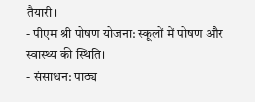तैयारी।
- पीएम श्री पोषण योजना: स्कूलों में पोषण और स्वास्थ्य की स्थिति।
- संसाधन: पाठ्य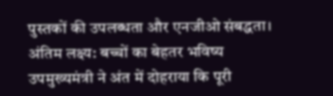पुस्तकों की उपलब्धता और एनजीओ संबद्धता।
अंतिम लक्ष्य: बच्चों का बेहतर भविष्य
उपमुख्यमंत्री ने अंत में दोहराया कि पूरी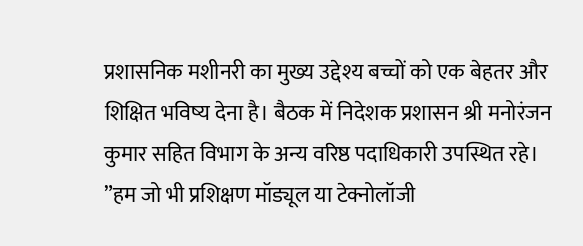प्रशासनिक मशीनरी का मुख्य उद्देश्य बच्चों को एक बेहतर और शिक्षित भविष्य देना है। बैठक में निदेशक प्रशासन श्री मनोरंजन कुमार सहित विभाग के अन्य वरिष्ठ पदाधिकारी उपस्थित रहे।
”हम जो भी प्रशिक्षण मॉड्यूल या टेक्नोलॉजी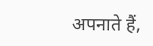अपनाते हैं,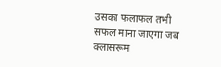उसका फलाफल तभी सफल माना जाएगा जब क्लासरूम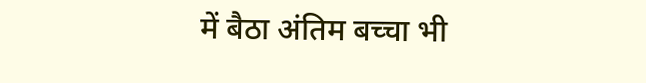में बैठा अंतिम बच्चा भी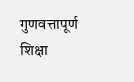गुणवत्तापूर्ण शिक्षा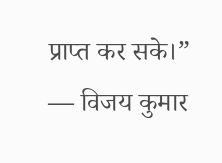प्राप्त कर सके।” — विजय कुमार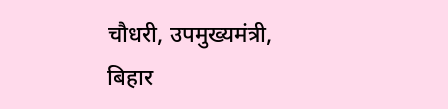चौधरी, उपमुख्यमंत्री, बिहार